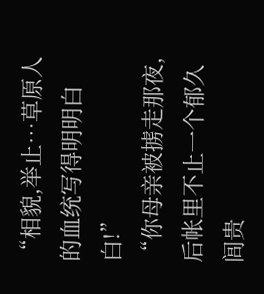“相貌,举止…草原人的血统写得明明白白!”
“你母亲被掳走那夜,后帐里不止一个郁久闾贵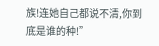族!连她自己都说不清,你到底是谁的种!”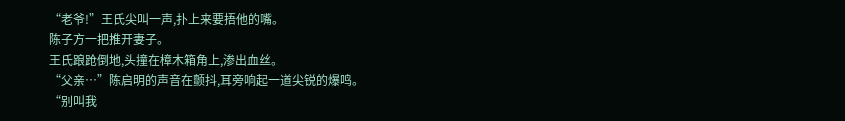“老爷!”王氏尖叫一声,扑上来要捂他的嘴。
陈子方一把推开妻子。
王氏踉跄倒地,头撞在樟木箱角上,渗出血丝。
“父亲…”陈启明的声音在颤抖,耳旁响起一道尖锐的爆鸣。
“别叫我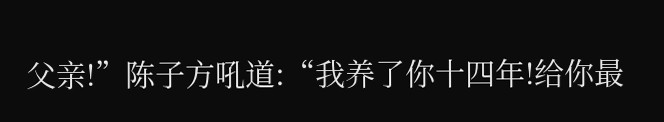父亲!”陈子方吼道:“我养了你十四年!给你最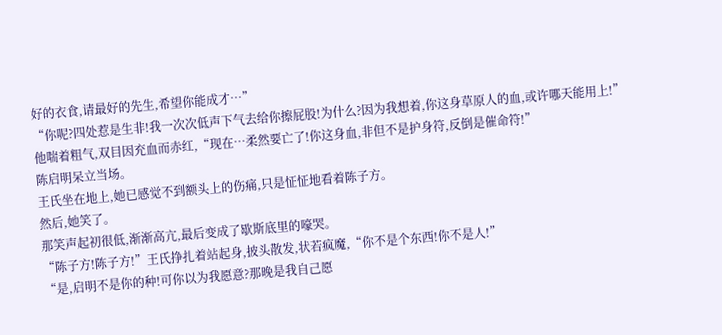好的衣食,请最好的先生,希望你能成才…”
“你呢?四处惹是生非!我一次次低声下气去给你擦屁股!为什么?因为我想着,你这身草原人的血,或许哪天能用上!”
他喘着粗气,双目因充血而赤红,“现在…柔然要亡了!你这身血,非但不是护身符,反倒是催命符!”
陈启明呆立当场。
王氏坐在地上,她已感觉不到额头上的伤痛,只是怔怔地看着陈子方。
然后,她笑了。
那笑声起初很低,渐渐高亢,最后变成了歇斯底里的嚎哭。
“陈子方!陈子方!”王氏挣扎着站起身,披头散发,状若疯魔,“你不是个东西!你不是人!”
“是,启明不是你的种!可你以为我愿意?那晚是我自己愿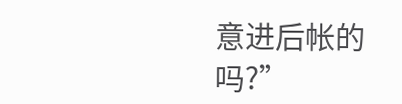意进后帐的吗?”